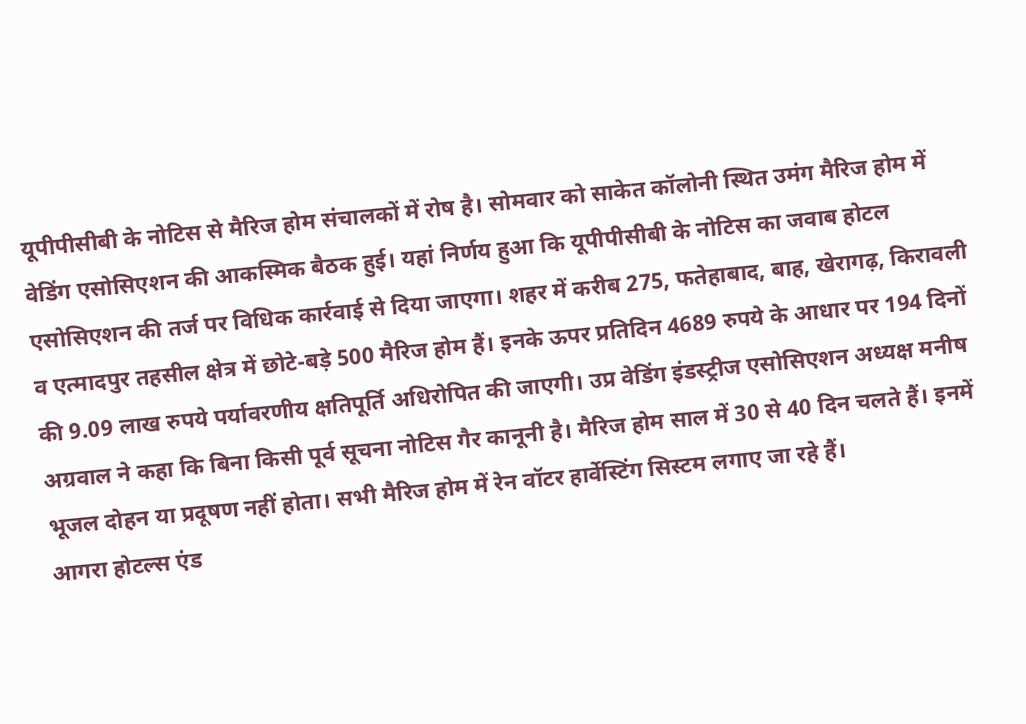यूपीपीसीबी के नोटिस से मैरिज होम संचालकों में रोष है। सोमवार को साकेत कॉलोनी स्थित उमंग मैरिज होम में वेडिंग एसोसिएशन की आकस्मिक बैठक हुई। यहां निर्णय हुआ कि यूपीपीसीबी के नोटिस का जवाब होटल एसोसिएशन की तर्ज पर विधिक कार्रवाई से दिया जाएगा। शहर में करीब 275, फतेहाबाद, बाह, खेरागढ़, किरावली व एत्मादपुर तहसील क्षेत्र में छोटे-बड़े 500 मैरिज होम हैं। इनके ऊपर प्रतिदिन 4689 रुपये के आधार पर 194 दिनों की 9.09 लाख रुपये पर्यावरणीय क्षतिपूर्ति अधिरोपित की जाएगी। उप्र वेडिंग इंडस्ट्रीज एसोसिएशन अध्यक्ष मनीष अग्रवाल ने कहा कि बिना किसी पूर्व सूचना नोटिस गैर कानूनी है। मैरिज होम साल में 30 से 40 दिन चलते हैं। इनमें भूजल दोहन या प्रदूषण नहीं होता। सभी मैरिज होम में रेन वॉटर हार्वेस्टिंग सिस्टम लगाए जा रहे हैं।
आगरा होटल्स एंड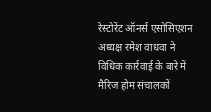रेस्टोरेंट ऑनर्स एसोसिएशन अध्यक्ष रमेश वाधवा ने विधिक कार्रवाई के बारे में मैरिज होम संचालकों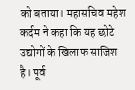को बताया। महासचिव महेश कर्दम ने कहा कि यह छोटे उद्योगों के खिलाफ साजिश है। पूर्व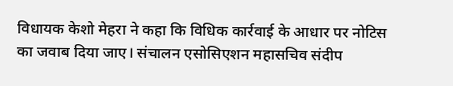विधायक केशो मेहरा ने कहा कि विधिक कार्रवाई के आधार पर नोटिस का जवाब दिया जाए। संचालन एसोसिएशन महासचिव संदीप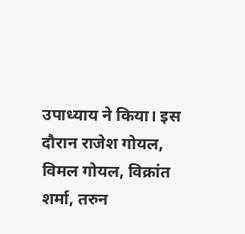उपाध्याय ने किया। इस दौरान राजेश गोयल, विमल गोयल, विक्रांत शर्मा, तरुन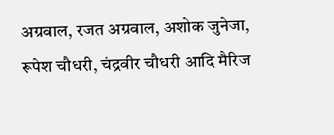अग्रवाल, रजत अग्रवाल, अशोक जुनेजा, रूपेश चौधरी, चंद्रवीर चौधरी आदि मैरिज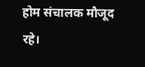होम संचालक मौजूद रहे।